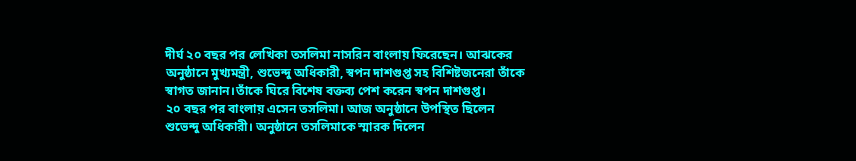দীর্ঘ ২০ বছর পর লেখিকা তসলিমা নাসরিন বাংলায় ফিরেছেন। আঝকের অনুষ্ঠানে মুখ্যমন্ত্রী, শুভেন্দু অধিকারী, স্বপন দাশগুপ্ত সহ বিশিষ্টজনেরা তাঁকে স্বাগত জানান।তাঁকে ঘিরে বিশেষ বক্তব্য পেশ করেন স্বপন দাশগুপ্ত।
২০ বছর পর বাংলায় এসেন তসলিমা। আজ অনুষ্ঠানে উপস্থিত ছিলেন শুভেন্দু অধিকারী। অনুষ্ঠানে তসলিমাকে স্মারক দিলেন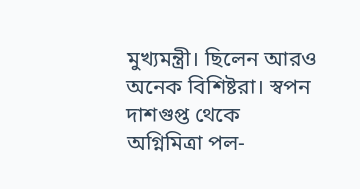মুখ্যমন্ত্রী। ছিলেন আরও অনেক বিশিষ্টরা। স্বপন দাশগুপ্ত থেকে অগ্নিমিত্রা পল-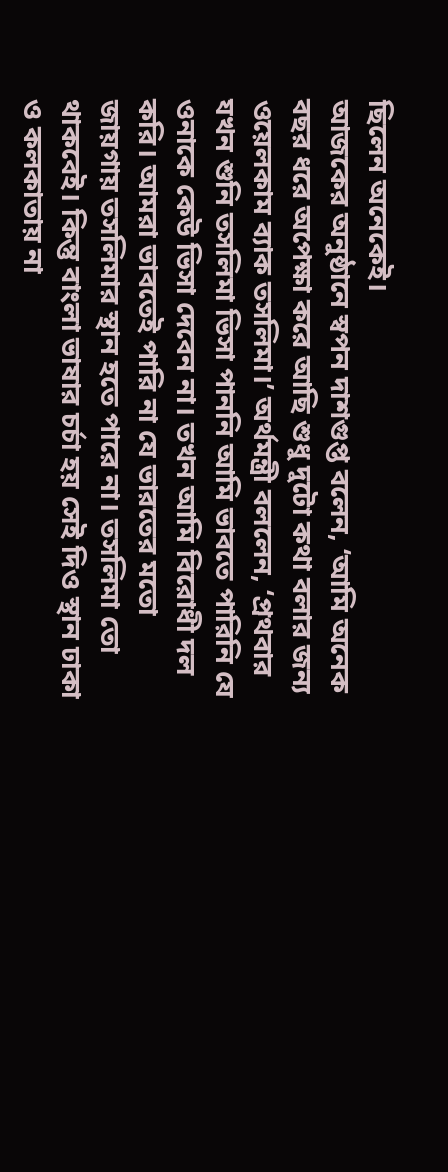ছিলেন অনেকেই।
আজকের অনুষ্ঠানে স্বপন দাশগুপ্ত বলেন, ‘আমি অনেক বছর ধরে অপেক্ষা করে আছি শুধু দুটো কথা বলার জন্য ওয়েলকাম ব্যাক তসলিমা।’ অর্থমন্ত্রী বললেন, ‘প্রথবার যখন শুনি তসলিমা ভিসা পাননি আমি ভাবতে পারিনি যে ওনাকে কেউ ভিসা দেবেন না। তখন আমি বিরোধী দল করি। আমরা ভাবতেই পারি না যে ভারতের মতো জায়গায় তসলিমার স্থান হতে পারে না। তসলিমা তো থাকবেই। কিন্তু বাংলা ভাষার চর্চা হয় সেই দিও স্থান ঢাকা ও কলকাতায় না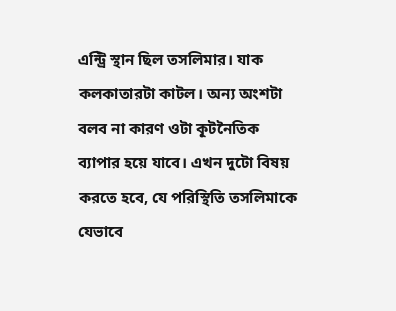এন্ট্রি স্থান ছিল তসলিমার। যাক কলকাতারটা কাটল। অন্য অংশটা বলব না কারণ ওটা কূটনৈতিক ব্যাপার হয়ে যাবে। এখন দুটো বিষয় করতে হবে, যে পরিস্থিতি তসলিমাকে যেভাবে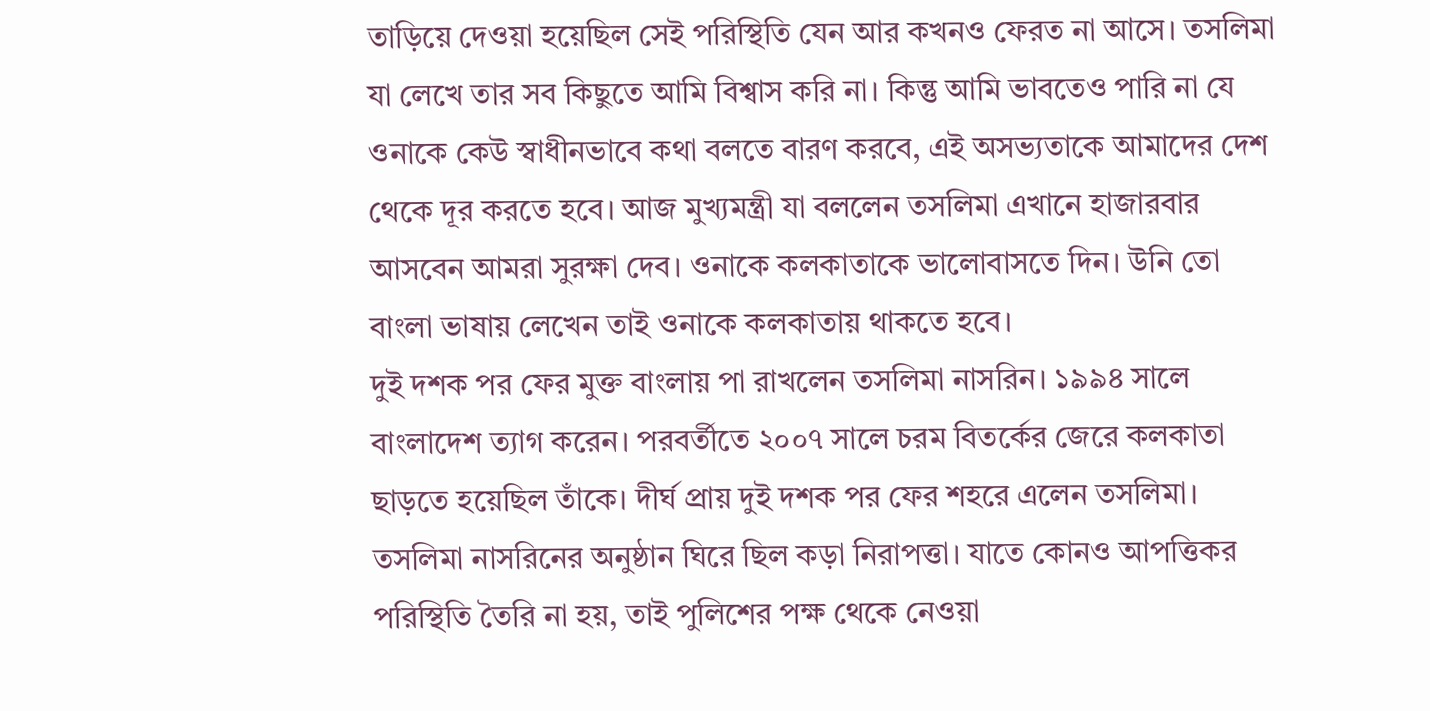তাড়িয়ে দেওয়া হয়েছিল সেই পরিস্থিতি যেন আর কখনও ফেরত না আসে। তসলিমা যা লেখে তার সব কিছুতে আমি বিশ্বাস করি না। কিন্তু আমি ভাবতেও পারি না যে ওনাকে কেউ স্বাধীনভাবে কথা বলতে বারণ করবে, এই অসভ্যতাকে আমাদের দেশ থেকে দূর করতে হবে। আজ মুখ্যমন্ত্রী যা বললেন তসলিমা এখানে হাজারবার আসবেন আমরা সুরক্ষা দেব। ওনাকে কলকাতাকে ভালোবাসতে দিন। উনি তো বাংলা ভাষায় লেখেন তাই ওনাকে কলকাতায় থাকতে হবে।
দুই দশক পর ফের মুক্ত বাংলায় পা রাখলেন তসলিমা নাসরিন। ১৯৯৪ সালে বাংলাদেশ ত্যাগ করেন। পরবর্তীতে ২০০৭ সালে চরম বিতর্কের জেরে কলকাতা ছাড়তে হয়েছিল তাঁকে। দীর্ঘ প্রায় দুই দশক পর ফের শহরে এলেন তসলিমা। তসলিমা নাসরিনের অনুষ্ঠান ঘিরে ছিল কড়া নিরাপত্তা। যাতে কোনও আপত্তিকর পরিস্থিতি তৈরি না হয়, তাই পুলিশের পক্ষ থেকে নেওয়া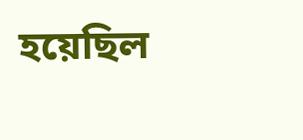হয়েছিল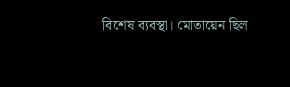বিশেষ ব্যবস্থা। মোতায়েন ছিল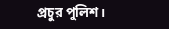প্রচুর পুলিশ।